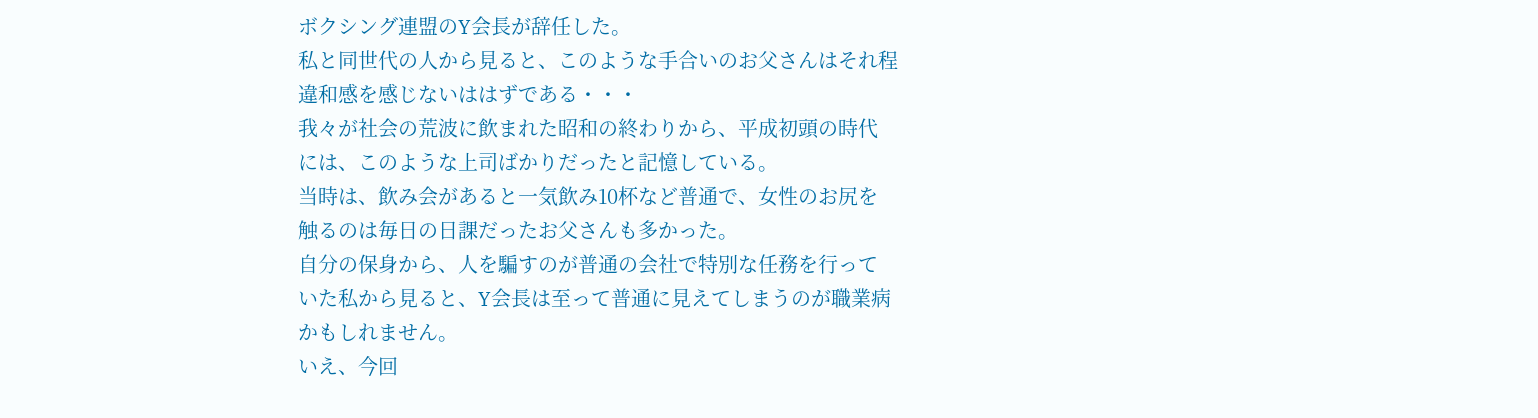ボクシング連盟のY会長が辞任した。
私と同世代の人から見ると、このような手合いのお父さんはそれ程
違和感を感じないははずである・・・
我々が社会の荒波に飲まれた昭和の終わりから、平成初頭の時代
には、このような上司ばかりだったと記憶している。
当時は、飲み会があると一気飲み10杯など普通で、女性のお尻を
触るのは毎日の日課だったお父さんも多かった。
自分の保身から、人を騙すのが普通の会社で特別な任務を行って
いた私から見ると、Y会長は至って普通に見えてしまうのが職業病
かもしれません。
いえ、今回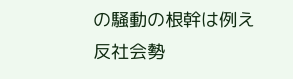の騒動の根幹は例え反社会勢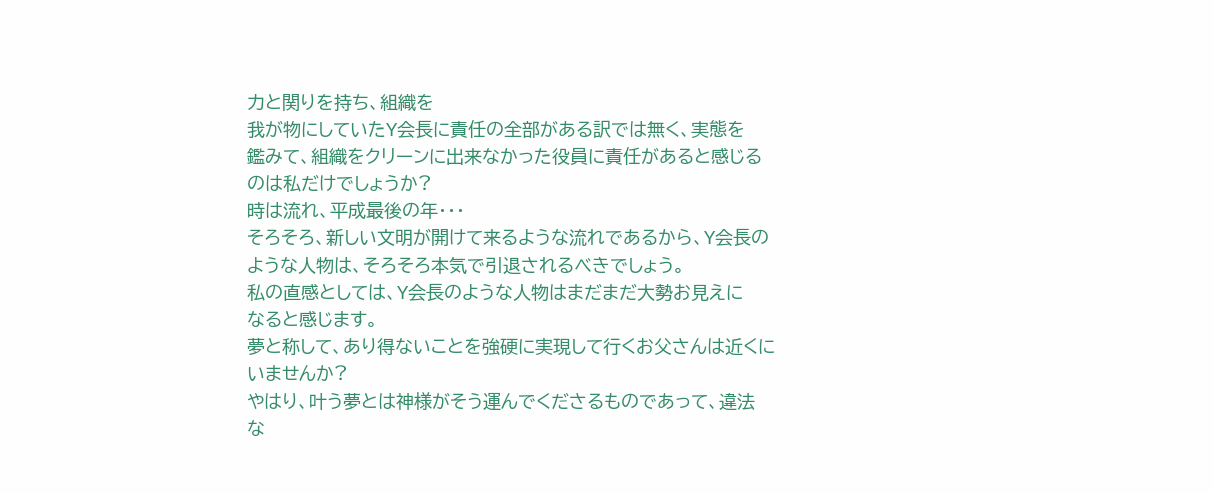力と関りを持ち、組織を
我が物にしていたY会長に責任の全部がある訳では無く、実態を
鑑みて、組織をクリーンに出来なかった役員に責任があると感じる
のは私だけでしょうか?
時は流れ、平成最後の年・・・
そろそろ、新しい文明が開けて来るような流れであるから、Y会長の
ような人物は、そろそろ本気で引退されるべきでしょう。
私の直感としては、Y会長のような人物はまだまだ大勢お見えに
なると感じます。
夢と称して、あり得ないことを強硬に実現して行くお父さんは近くに
いませんか?
やはり、叶う夢とは神様がそう運んでくださるものであって、違法
な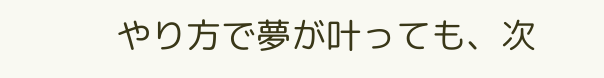やり方で夢が叶っても、次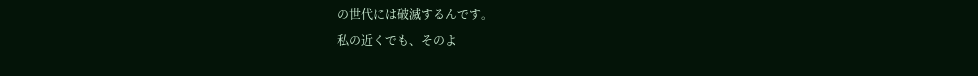の世代には破滅するんです。
私の近くでも、そのよ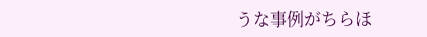うな事例がちらほ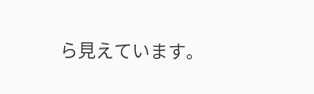ら見えています。